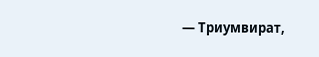— Триумвират,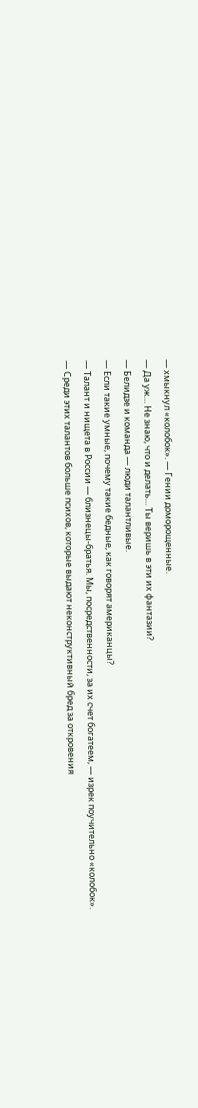— хмыкнул «колобок». — Гении доморощенные.
— Да уж… Не знаю, что и делать… Ты веришь в эти их фантазии?
— Белидзе и команда — люди талантливые.
— Если такие умные, почему такие бедные, как говорят американцы?
— Талант и нищета в России — близнецы-братья. Мы, посредственности, за их счет богатеем, — изрек поучительно «колобок».
— Среди этих талантов больше психов, которые выдают неконструктивный бред за откровения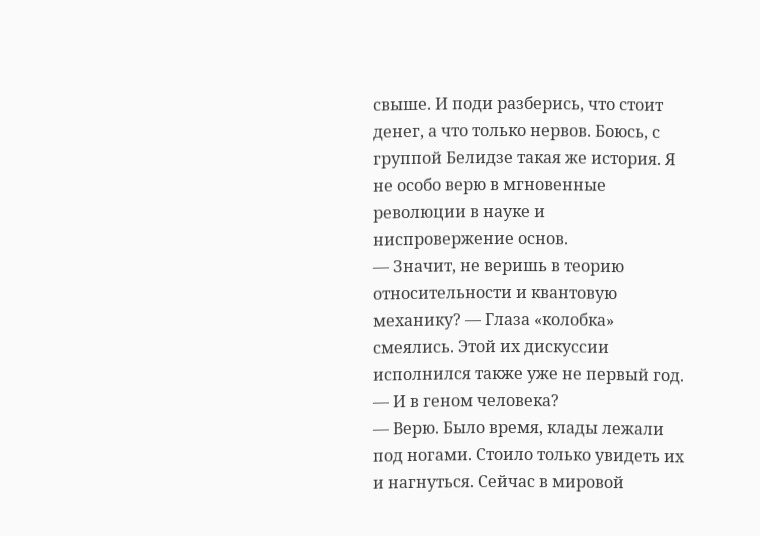свыше. И поди разберись, что стоит денег, а что только нервов. Боюсь, с группой Белидзе такая же история. Я не особо верю в мгновенные революции в науке и ниспровержение основ.
— Значит, не веришь в теорию относительности и квантовую механику? — Глаза «колобка» смеялись. Этой их дискуссии исполнился также уже не первый год. — И в геном человека?
— Верю. Было время, клады лежали под ногами. Стоило только увидеть их и нагнуться. Сейчас в мировой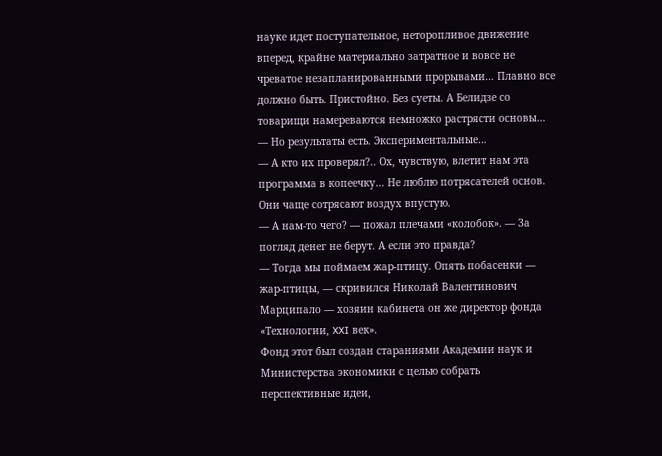науке идет поступательное, неторопливое движение вперед, крайне материально затратное и вовсе не чреватое незапланированными прорывами… Плавно все должно быть. Пристойно. Без суеты. А Белидзе со товарищи намереваются немножко растрясти основы…
— Но результаты есть. Экспериментальные…
— А кто их проверял?.. Ох, чувствую, влетит нам эта программа в копеечку… Не люблю потрясателей основ. Они чаще сотрясают воздух впустую.
— А нам-то чего? — пожал плечами «колобок». — За погляд денег не берут. А если это правда?
— Тогда мы поймаем жар-птицу. Опять побасенки — жар-птицы, — скривился Николай Валентинович Марципало — хозяин кабинета он же директор фонда «Технологии, XXI век».
Фонд этот был создан стараниями Академии наук и Министерства экономики с целью собрать перспективные идеи,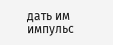дать им импульс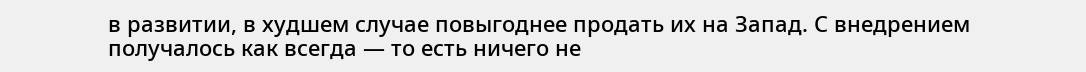в развитии, в худшем случае повыгоднее продать их на Запад. С внедрением получалось как всегда — то есть ничего не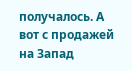получалось. А вот с продажей на Запад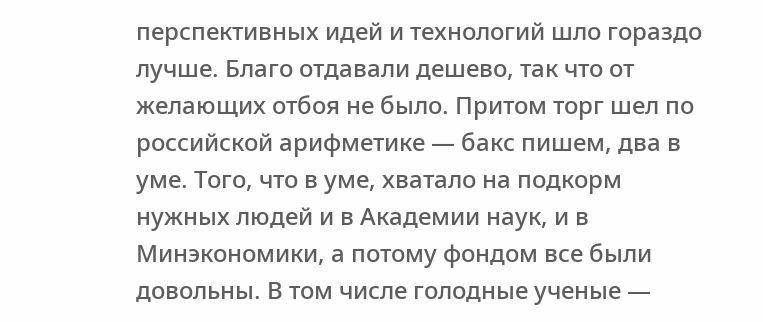перспективных идей и технологий шло гораздо лучше. Благо отдавали дешево, так что от желающих отбоя не было. Притом торг шел по российской арифметике — бакс пишем, два в уме. Того, что в уме, хватало на подкорм нужных людей и в Академии наук, и в Минэкономики, а потому фондом все были довольны. В том числе голодные ученые —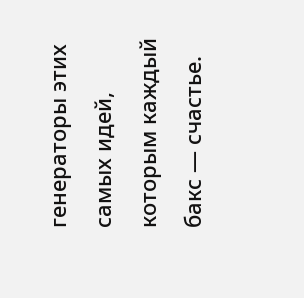генераторы этих самых идей, которым каждый бакс — счастье.